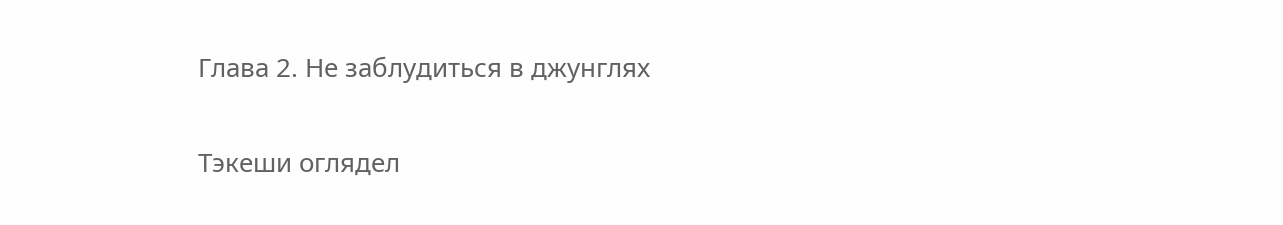Глава 2. Не заблудиться в джунглях

Тэкеши оглядел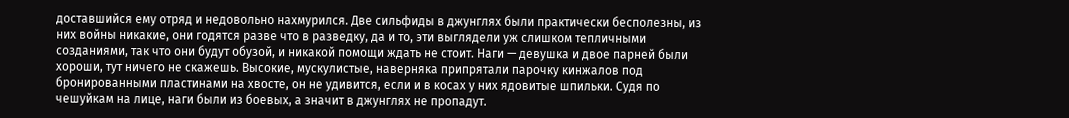доставшийся ему отряд и недовольно нахмурился. Две сильфиды в джунглях были практически бесполезны, из них войны никакие, они годятся разве что в разведку, да и то, эти выглядели уж слишком тепличными созданиями, так что они будут обузой, и никакой помощи ждать не стоит. Наги — девушка и двое парней были хороши, тут ничего не скажешь. Высокие, мускулистые, наверняка припрятали парочку кинжалов под бронированными пластинами на хвосте, он не удивится, если и в косах у них ядовитые шпильки. Судя по чешуйкам на лице, наги были из боевых, а значит в джунглях не пропадут.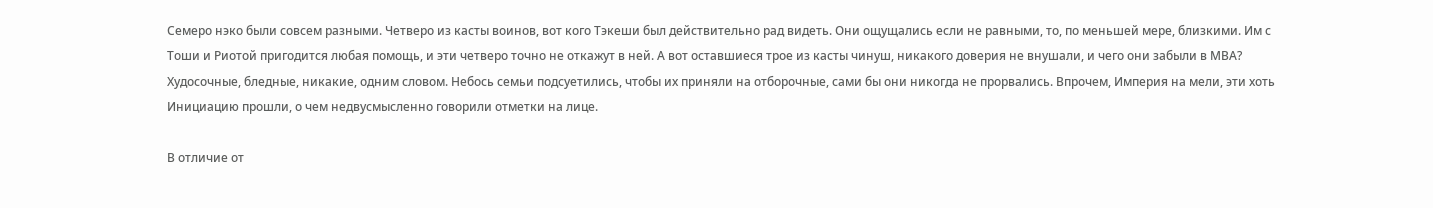Семеро нэко были совсем разными. Четверо из касты воинов, вот кого Тэкеши был действительно рад видеть. Они ощущались если не равными, то, по меньшей мере, близкими. Им с Тоши и Риотой пригодится любая помощь, и эти четверо точно не откажут в ней. А вот оставшиеся трое из касты чинуш, никакого доверия не внушали, и чего они забыли в МВА? Худосочные, бледные, никакие, одним словом. Небось семьи подсуетились, чтобы их приняли на отборочные, сами бы они никогда не прорвались. Впрочем, Империя на мели, эти хоть Инициацию прошли, о чем недвусмысленно говорили отметки на лице.

В отличие от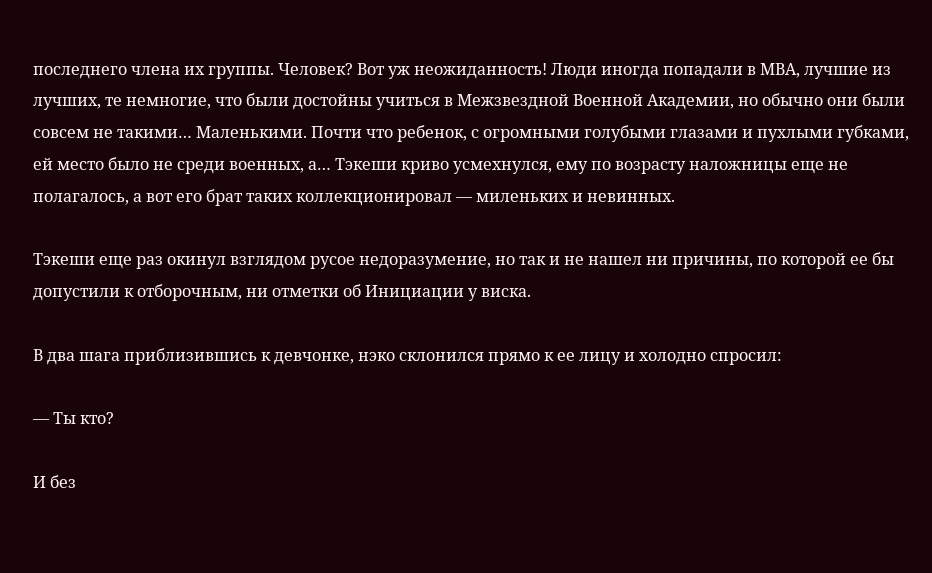последнего члена их группы. Человек? Вот уж неожиданность! Люди иногда попадали в МВА, лучшие из лучших, те немногие, что были достойны учиться в Межзвездной Военной Академии, но обычно они были совсем не такими… Маленькими. Почти что ребенок, с огромными голубыми глазами и пухлыми губками, ей место было не среди военных, а… Тэкеши криво усмехнулся, ему по возрасту наложницы еще не полагалось, а вот его брат таких коллекционировал — миленьких и невинных.

Тэкеши еще раз окинул взглядом русое недоразумение, но так и не нашел ни причины, по которой ее бы допустили к отборочным, ни отметки об Инициации у виска.

В два шага приблизившись к девчонке, нэко склонился прямо к ее лицу и холодно спросил:

— Ты кто?

И без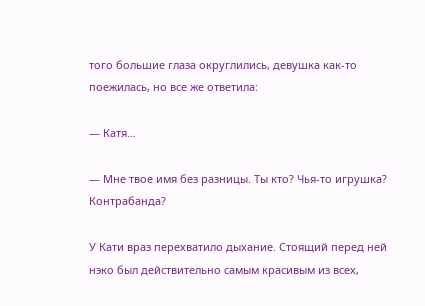того большие глаза округлились, девушка как-то поежилась, но все же ответила:

— Катя…

— Мне твое имя без разницы. Ты кто? Чья-то игрушка? Контрабанда?

У Кати враз перехватило дыхание. Стоящий перед ней нэко был действительно самым красивым из всех,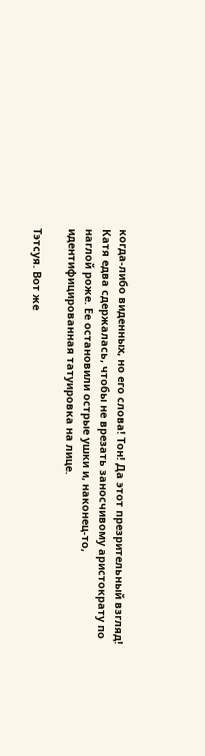когда-либо виденных, но его слова! Тон! Да этот презрительный взгляд! Катя едва сдержалась, чтобы не врезать заносчивому аристократу по наглой роже. Ее остановили острые ушки и, наконец-то, идентифицированная татуировка на лице.

Тэтсуя. Вот же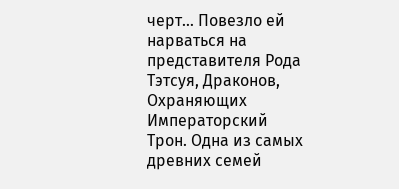черт… Повезло ей нарваться на представителя Рода Тэтсуя, Драконов, Охраняющих Императорский Трон. Одна из самых древних семей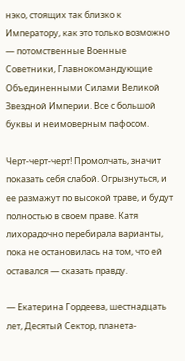нэко, стоящих так близко к Императору, как это только возможно — потомственные Военные Советники, Главнокомандующие Объединенными Силами Великой Звездной Империи. Все с большой буквы и неимоверным пафосом.

Черт-черт-черт! Промолчать, значит показать себя слабой. Огрызнуться, и ее размажут по высокой траве, и будут полностью в своем праве. Катя лихорадочно перебирала варианты, пока не остановилась на том, что ей оставался — сказать правду.

— Екатерина Гордеева, шестнадцать лет, Десятый Сектор, планета-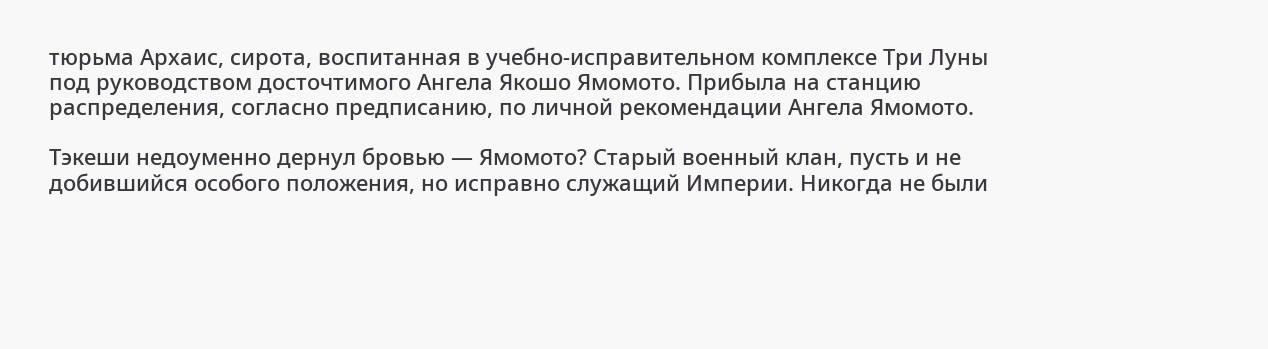тюрьма Архаис, сирота, воспитанная в учебно-исправительном комплексе Три Луны под руководством досточтимого Ангела Якошо Ямомото. Прибыла на станцию распределения, согласно предписанию, по личной рекомендации Ангела Ямомото.

Тэкеши недоуменно дернул бровью — Ямомото? Старый военный клан, пусть и не добившийся особого положения, но исправно служащий Империи. Никогда не были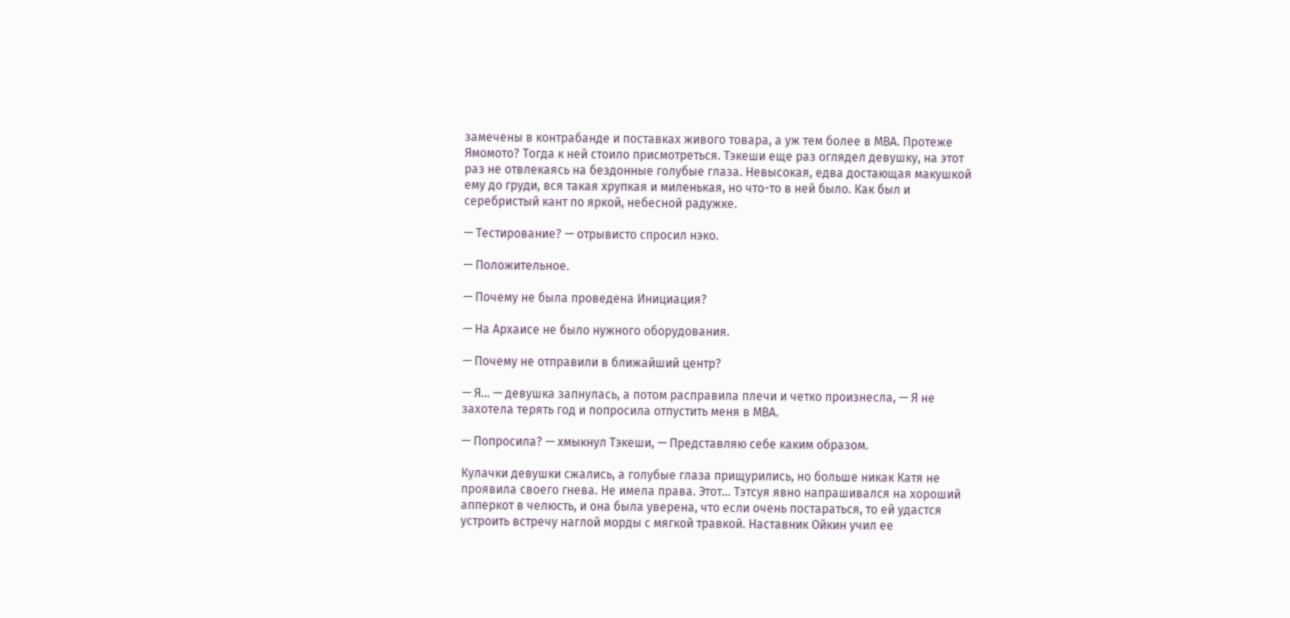замечены в контрабанде и поставках живого товара, а уж тем более в МВА. Протеже Ямомото? Тогда к ней стоило присмотреться. Тэкеши еще раз оглядел девушку, на этот раз не отвлекаясь на бездонные голубые глаза. Невысокая, едва достающая макушкой ему до груди, вся такая хрупкая и миленькая, но что-то в ней было. Как был и серебристый кант по яркой, небесной радужке.

— Тестирование? — отрывисто спросил нэко.

— Положительное.

— Почему не была проведена Инициация?

— На Архаисе не было нужного оборудования.

— Почему не отправили в ближайший центр?

— Я… — девушка запнулась, а потом расправила плечи и четко произнесла, — Я не захотела терять год и попросила отпустить меня в МВА.

— Попросила? — хмыкнул Тэкеши, — Представляю себе каким образом.

Кулачки девушки сжались, а голубые глаза прищурились, но больше никак Катя не проявила своего гнева. Не имела права. Этот… Тэтсуя явно напрашивался на хороший апперкот в челюсть, и она была уверена, что если очень постараться, то ей удастся устроить встречу наглой морды с мягкой травкой. Наставник Ойкин учил ее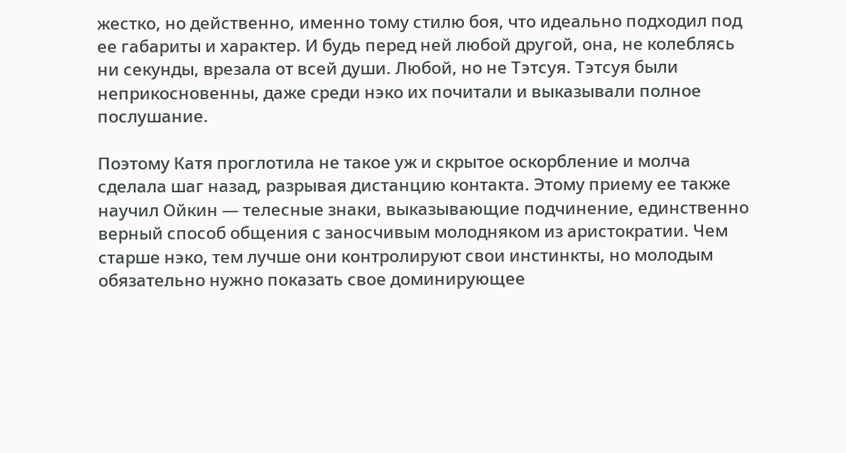жестко, но действенно, именно тому стилю боя, что идеально подходил под ее габариты и характер. И будь перед ней любой другой, она, не колеблясь ни секунды, врезала от всей души. Любой, но не Тэтсуя. Тэтсуя были неприкосновенны, даже среди нэко их почитали и выказывали полное послушание.

Поэтому Катя проглотила не такое уж и скрытое оскорбление и молча сделала шаг назад, разрывая дистанцию контакта. Этому приему ее также научил Ойкин — телесные знаки, выказывающие подчинение, единственно верный способ общения с заносчивым молодняком из аристократии. Чем старше нэко, тем лучше они контролируют свои инстинкты, но молодым обязательно нужно показать свое доминирующее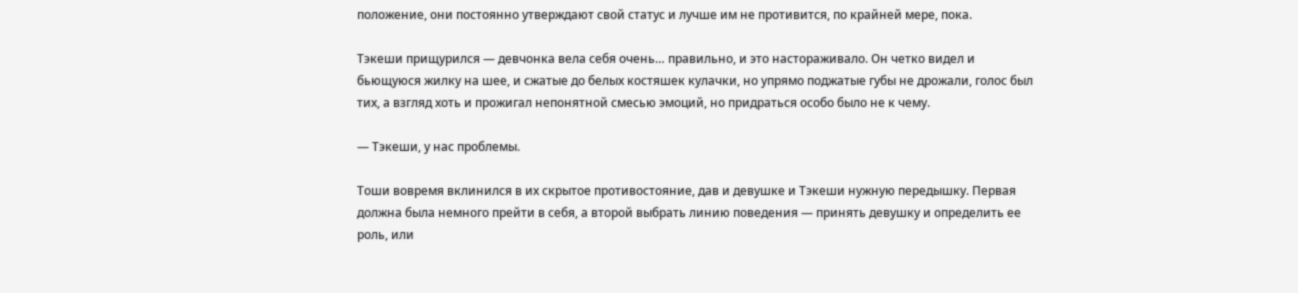положение, они постоянно утверждают свой статус и лучше им не противится, по крайней мере, пока.

Тэкеши прищурился — девчонка вела себя очень… правильно, и это настораживало. Он четко видел и бьющуюся жилку на шее, и сжатые до белых костяшек кулачки, но упрямо поджатые губы не дрожали, голос был тих, а взгляд хоть и прожигал непонятной смесью эмоций, но придраться особо было не к чему.

— Тэкеши, у нас проблемы.

Тоши вовремя вклинился в их скрытое противостояние, дав и девушке и Тэкеши нужную передышку. Первая должна была немного прейти в себя, а второй выбрать линию поведения — принять девушку и определить ее роль, или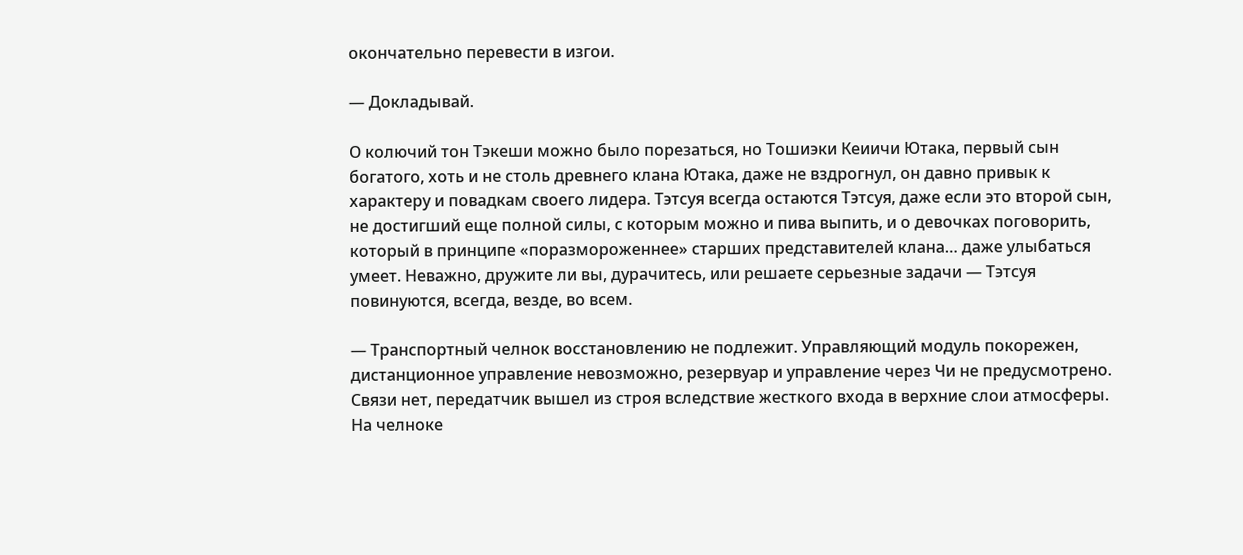окончательно перевести в изгои.

— Докладывай.

О колючий тон Тэкеши можно было порезаться, но Тошиэки Кеиичи Ютака, первый сын богатого, хоть и не столь древнего клана Ютака, даже не вздрогнул, он давно привык к характеру и повадкам своего лидера. Тэтсуя всегда остаются Тэтсуя, даже если это второй сын, не достигший еще полной силы, с которым можно и пива выпить, и о девочках поговорить, который в принципе «поразмороженнее» старших представителей клана… даже улыбаться умеет. Неважно, дружите ли вы, дурачитесь, или решаете серьезные задачи — Тэтсуя повинуются, всегда, везде, во всем.

— Транспортный челнок восстановлению не подлежит. Управляющий модуль покорежен, дистанционное управление невозможно, резервуар и управление через Чи не предусмотрено. Связи нет, передатчик вышел из строя вследствие жесткого входа в верхние слои атмосферы. На челноке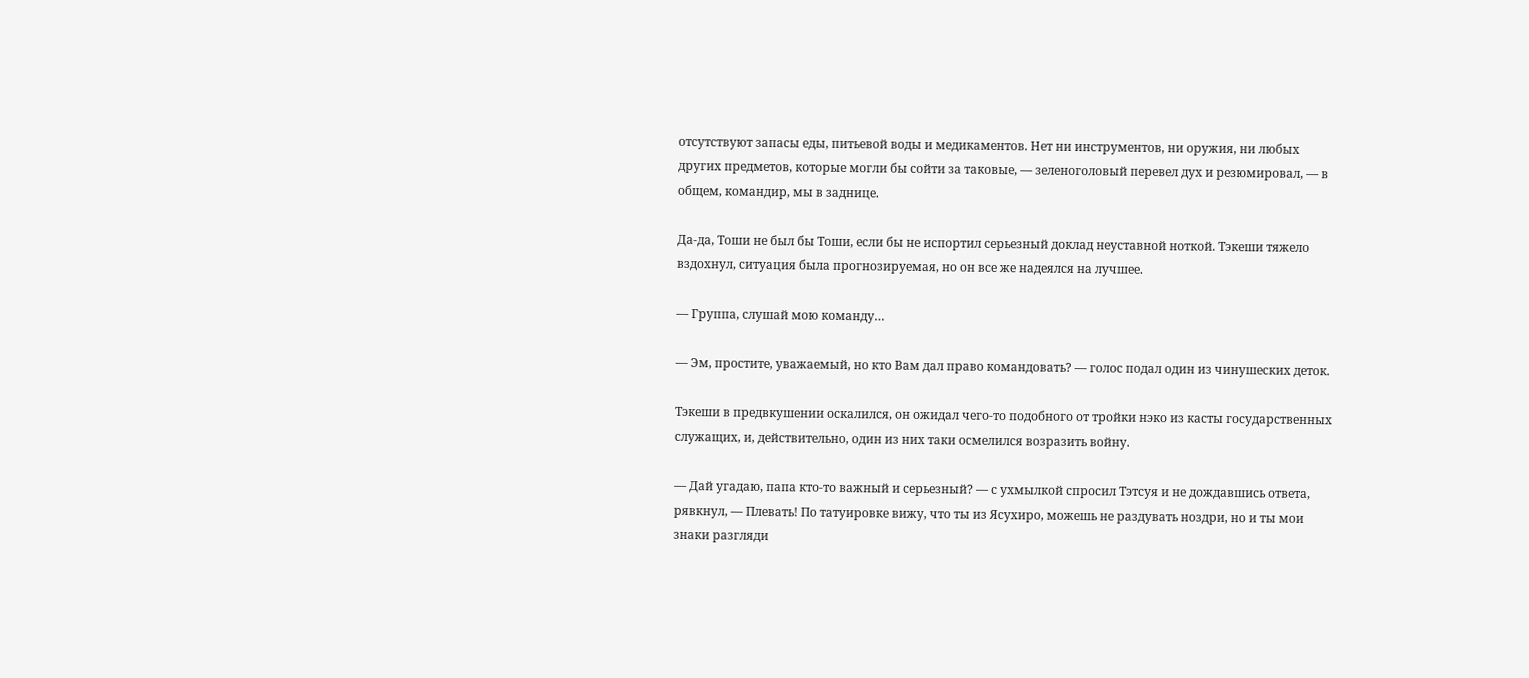отсутствуют запасы еды, питьевой воды и медикаментов. Нет ни инструментов, ни оружия, ни любых других предметов, которые могли бы сойти за таковые, — зеленоголовый перевел дух и резюмировал, — в общем, командир, мы в заднице.

Да-да, Тоши не был бы Тоши, если бы не испортил серьезный доклад неуставной ноткой. Тэкеши тяжело вздохнул, ситуация была прогнозируемая, но он все же надеялся на лучшее.

— Группа, слушай мою команду…

— Эм, простите, уважаемый, но кто Вам дал право командовать? — голос подал один из чинушеских деток.

Тэкеши в предвкушении оскалился, он ожидал чего-то подобного от тройки нэко из касты государственных служащих, и, действительно, один из них таки осмелился возразить войну.

— Дай угадаю, папа кто-то важный и серьезный? — с ухмылкой спросил Тэтсуя и не дождавшись ответа, рявкнул, — Плевать! По татуировке вижу, что ты из Ясухиро, можешь не раздувать ноздри, но и ты мои знаки разгляди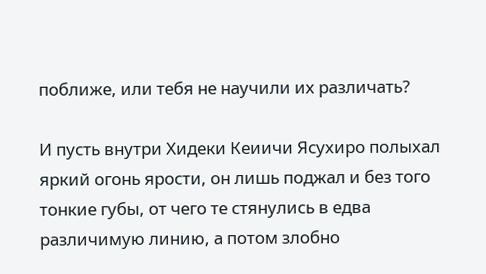поближе, или тебя не научили их различать?

И пусть внутри Хидеки Кеиичи Ясухиро полыхал яркий огонь ярости, он лишь поджал и без того тонкие губы, от чего те стянулись в едва различимую линию, а потом злобно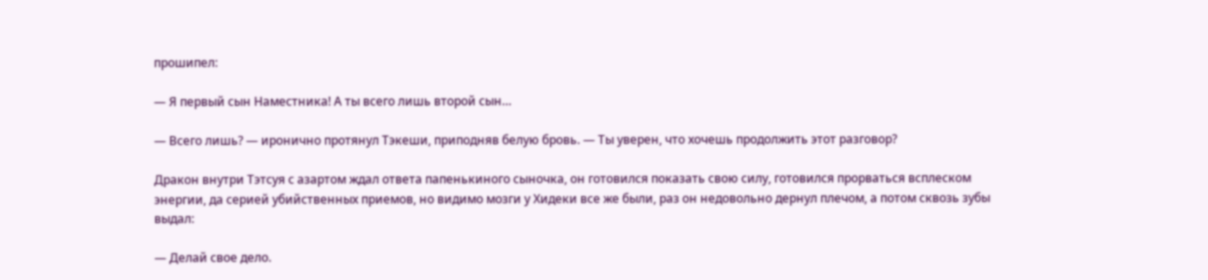прошипел:

— Я первый сын Наместника! А ты всего лишь второй сын…

— Всего лишь? — иронично протянул Тэкеши, приподняв белую бровь. — Ты уверен, что хочешь продолжить этот разговор?

Дракон внутри Тэтсуя с азартом ждал ответа папенькиного сыночка, он готовился показать свою силу, готовился прорваться всплеском энергии, да серией убийственных приемов, но видимо мозги у Хидеки все же были, раз он недовольно дернул плечом, а потом сквозь зубы выдал:

— Делай свое дело.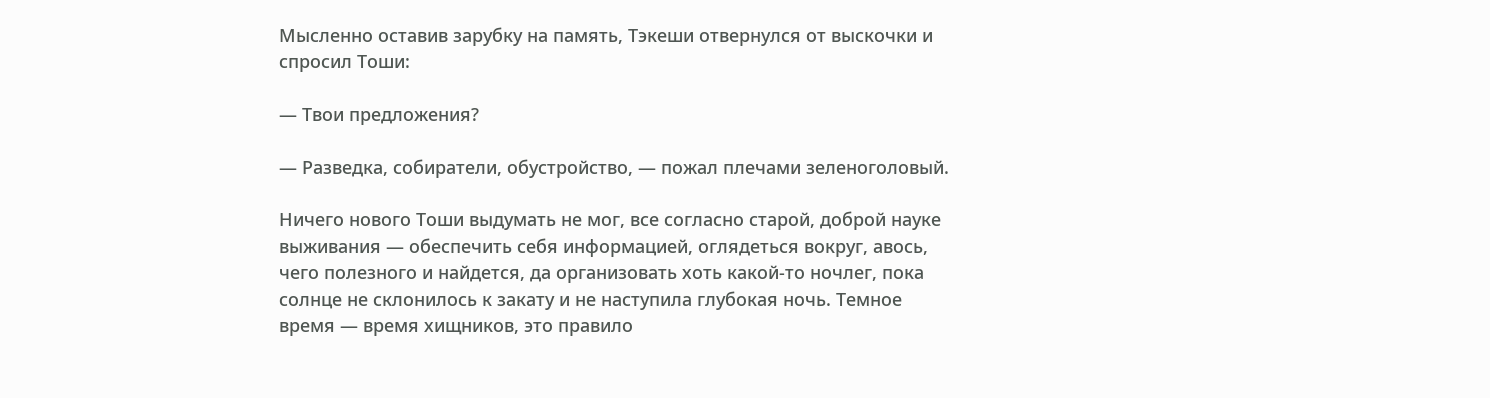Мысленно оставив зарубку на память, Тэкеши отвернулся от выскочки и спросил Тоши:

— Твои предложения?

— Разведка, собиратели, обустройство, — пожал плечами зеленоголовый.

Ничего нового Тоши выдумать не мог, все согласно старой, доброй науке выживания — обеспечить себя информацией, оглядеться вокруг, авось, чего полезного и найдется, да организовать хоть какой-то ночлег, пока солнце не склонилось к закату и не наступила глубокая ночь. Темное время — время хищников, это правило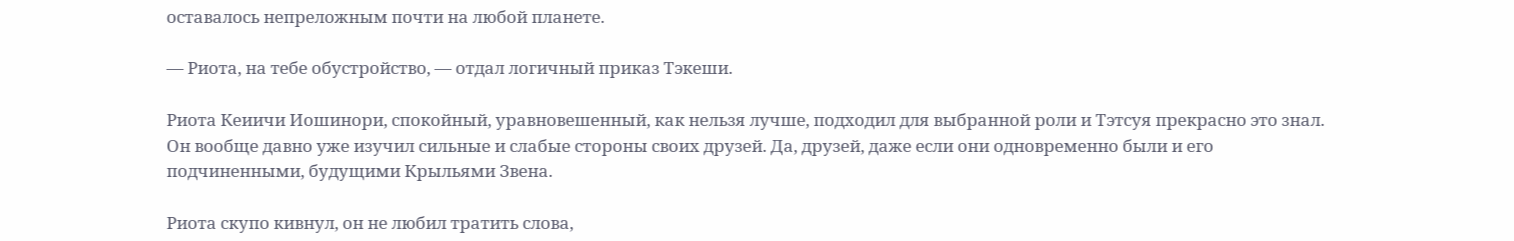оставалось непреложным почти на любой планете.

— Риота, на тебе обустройство, — отдал логичный приказ Тэкеши.

Риота Кеиичи Иошинори, спокойный, уравновешенный, как нельзя лучше, подходил для выбранной роли и Тэтсуя прекрасно это знал. Он вообще давно уже изучил сильные и слабые стороны своих друзей. Да, друзей, даже если они одновременно были и его подчиненными, будущими Крыльями Звена.

Риота скупо кивнул, он не любил тратить слова,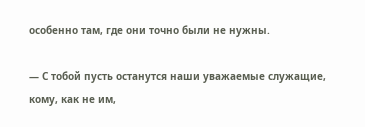особенно там, где они точно были не нужны.

— С тобой пусть останутся наши уважаемые служащие, кому, как не им,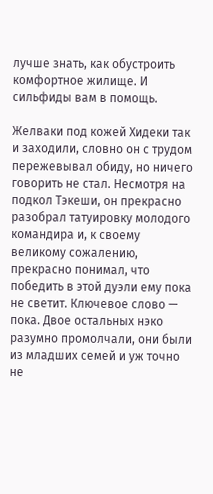лучше знать, как обустроить комфортное жилище. И сильфиды вам в помощь.

Желваки под кожей Хидеки так и заходили, словно он с трудом пережевывал обиду, но ничего говорить не стал. Несмотря на подкол Тэкеши, он прекрасно разобрал татуировку молодого командира и, к своему великому сожалению, прекрасно понимал, что победить в этой дуэли ему пока не светит. Ключевое слово — пока. Двое остальных нэко разумно промолчали, они были из младших семей и уж точно не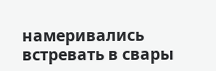намеривались встревать в свары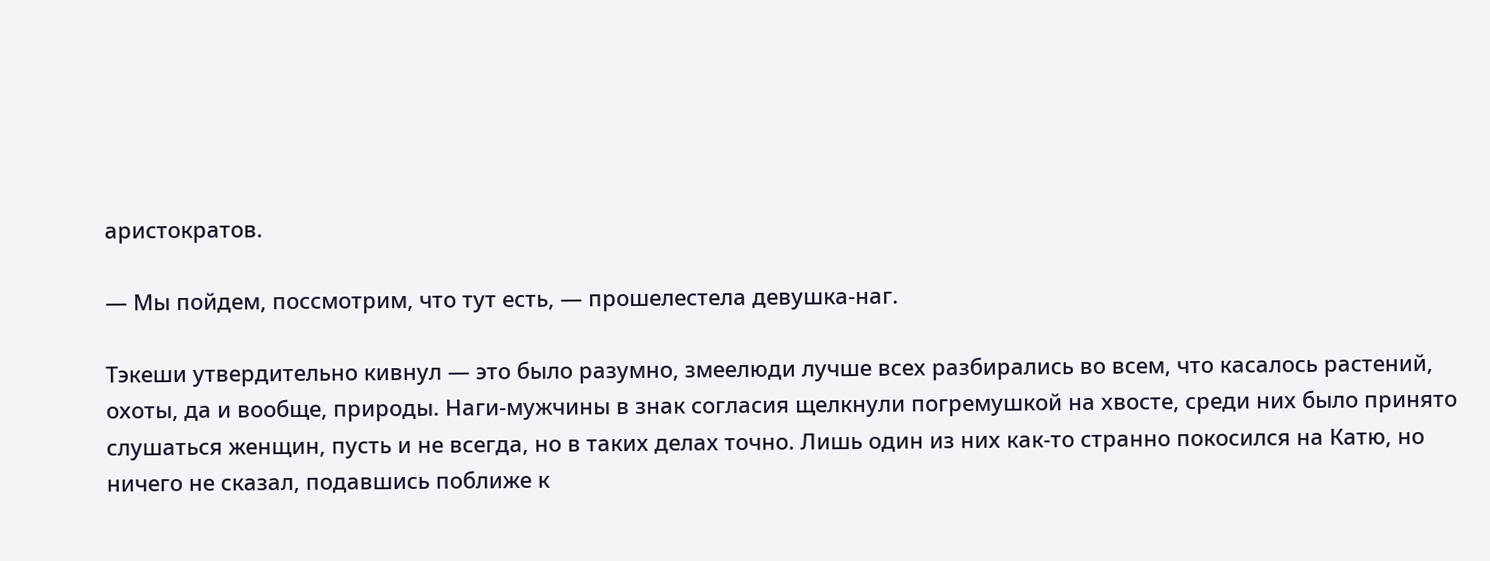аристократов.

— Мы пойдем, поссмотрим, что тут есть, — прошелестела девушка-наг.

Тэкеши утвердительно кивнул — это было разумно, змеелюди лучше всех разбирались во всем, что касалось растений, охоты, да и вообще, природы. Наги-мужчины в знак согласия щелкнули погремушкой на хвосте, среди них было принято слушаться женщин, пусть и не всегда, но в таких делах точно. Лишь один из них как-то странно покосился на Катю, но ничего не сказал, подавшись поближе к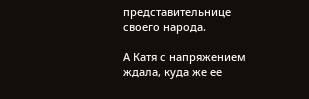представительнице своего народа.

А Катя с напряжением ждала, куда же ее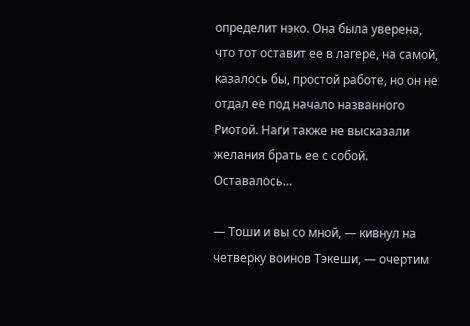определит нэко. Она была уверена, что тот оставит ее в лагере, на самой, казалось бы, простой работе, но он не отдал ее под начало названного Риотой. Наги также не высказали желания брать ее с собой. Оставалось…

— Тоши и вы со мной, — кивнул на четверку воинов Тэкеши, — очертим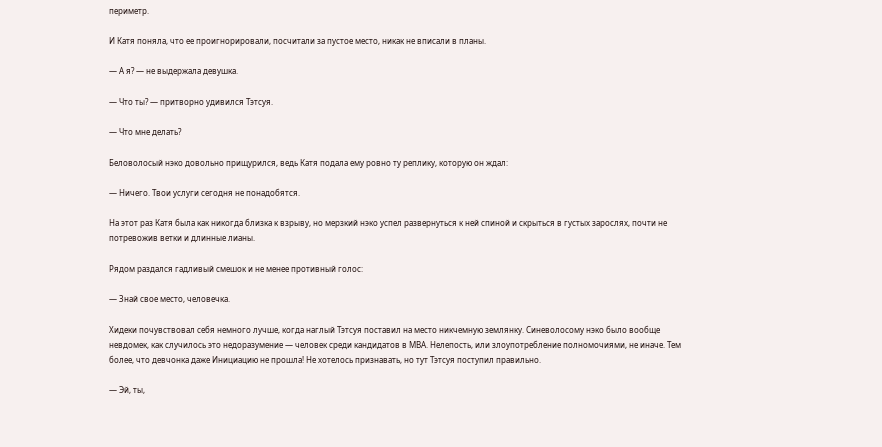периметр.

И Катя поняла, что ее проигнорировали, посчитали за пустое место, никак не вписали в планы.

— А я? — не выдержала девушка.

— Что ты? — притворно удивился Тэтсуя.

— Что мне делать?

Беловолосый нэко довольно прищурился, ведь Катя подала ему ровно ту реплику, которую он ждал:

— Ничего. Твои услуги сегодня не понадобятся.

На этот раз Катя была как никогда близка к взрыву, но мерзкий нэко успел развернуться к ней спиной и скрыться в густых зарослях, почти не потревожив ветки и длинные лианы.

Рядом раздался гадливый смешок и не менее противный голос:

— Знай свое место, человечка.

Хидеки почувствовал себя немного лучше, когда наглый Тэтсуя поставил на место никчемную землянку. Синеволосому нэко было вообще невдомек, как случилось это недоразумение — человек среди кандидатов в МВА. Нелепость, или злоупотребление полномочиями, не иначе. Тем более, что девчонка даже Инициацию не прошла! Не хотелось признавать, но тут Тэтсуя поступил правильно.

— Эй, ты,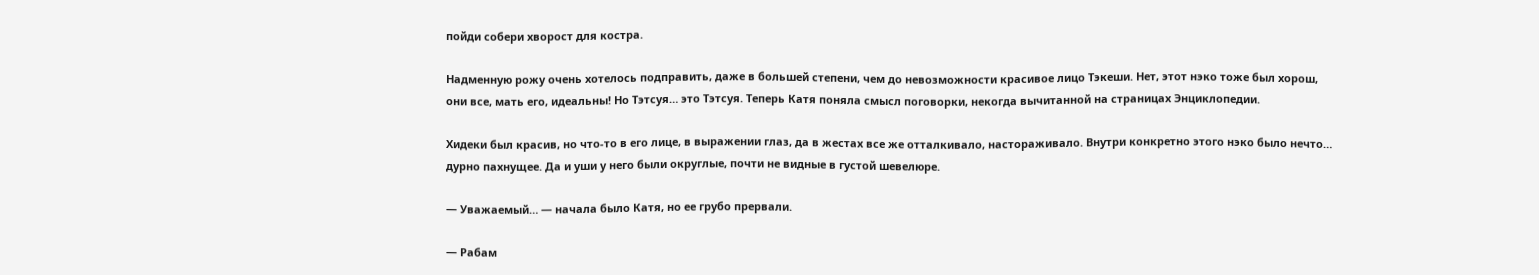пойди собери хворост для костра.

Надменную рожу очень хотелось подправить, даже в большей степени, чем до невозможности красивое лицо Тэкеши. Нет, этот нэко тоже был хорош, они все, мать его, идеальны! Но Тэтсуя… это Тэтсуя. Теперь Катя поняла смысл поговорки, некогда вычитанной на страницах Энциклопедии.

Хидеки был красив, но что-то в его лице, в выражении глаз, да в жестах все же отталкивало, настораживало. Внутри конкретно этого нэко было нечто… дурно пахнущее. Да и уши у него были округлые, почти не видные в густой шевелюре.

— Уважаемый… — начала было Катя, но ее грубо прервали.

— Рабам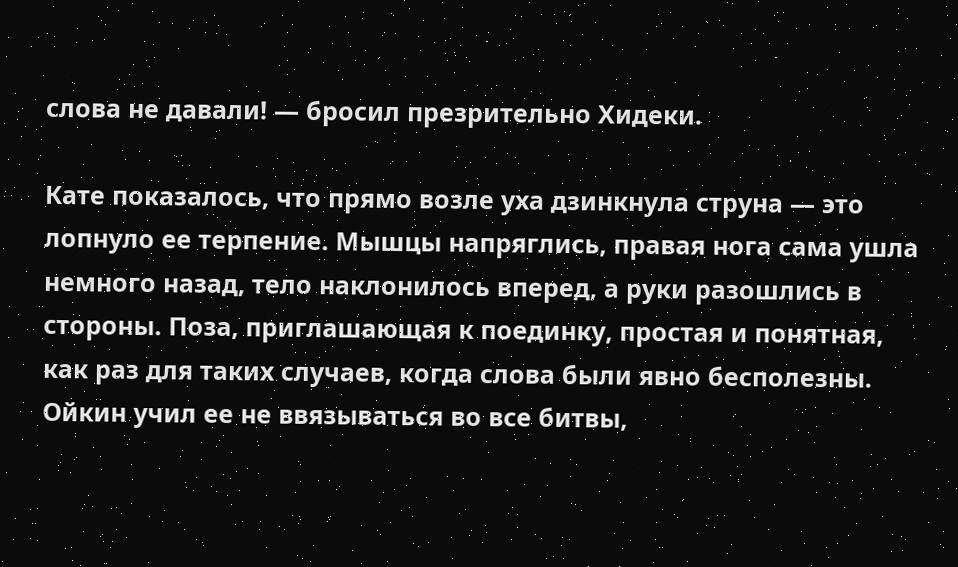слова не давали! — бросил презрительно Хидеки.

Кате показалось, что прямо возле уха дзинкнула струна — это лопнуло ее терпение. Мышцы напряглись, правая нога сама ушла немного назад, тело наклонилось вперед, а руки разошлись в стороны. Поза, приглашающая к поединку, простая и понятная, как раз для таких случаев, когда слова были явно бесполезны. Ойкин учил ее не ввязываться во все битвы,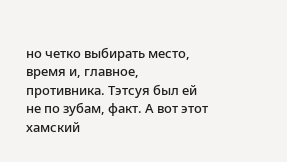но четко выбирать место, время и, главное, противника. Тэтсуя был ей не по зубам, факт. А вот этот хамский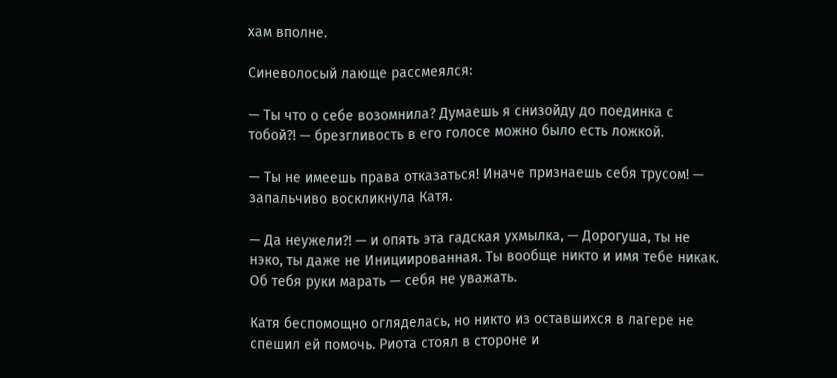хам вполне.

Синеволосый лающе рассмеялся:

— Ты что о себе возомнила? Думаешь я снизойду до поединка с тобой?! — брезгливость в его голосе можно было есть ложкой.

— Ты не имеешь права отказаться! Иначе признаешь себя трусом! — запальчиво воскликнула Катя.

— Да неужели?! — и опять эта гадская ухмылка, — Дорогуша, ты не нэко, ты даже не Инициированная. Ты вообще никто и имя тебе никак. Об тебя руки марать — себя не уважать.

Катя беспомощно огляделась, но никто из оставшихся в лагере не спешил ей помочь. Риота стоял в стороне и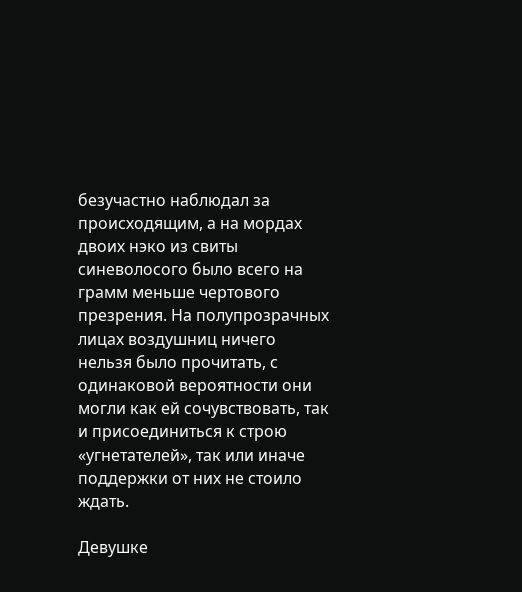безучастно наблюдал за происходящим, а на мордах двоих нэко из свиты синеволосого было всего на грамм меньше чертового презрения. На полупрозрачных лицах воздушниц ничего нельзя было прочитать, с одинаковой вероятности они могли как ей сочувствовать, так и присоединиться к строю «угнетателей», так или иначе поддержки от них не стоило ждать.

Девушке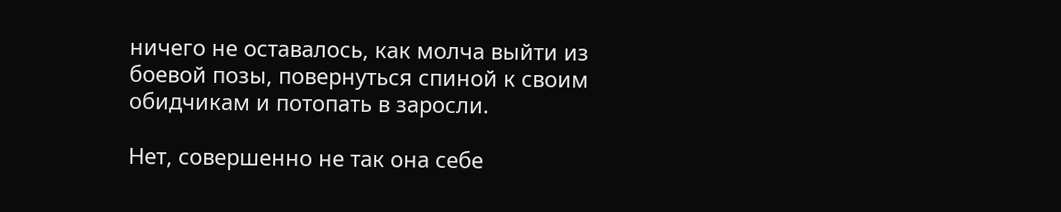ничего не оставалось, как молча выйти из боевой позы, повернуться спиной к своим обидчикам и потопать в заросли.

Нет, совершенно не так она себе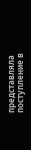представляла поступление в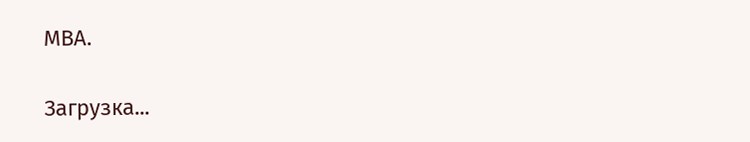МВА.

Загрузка...